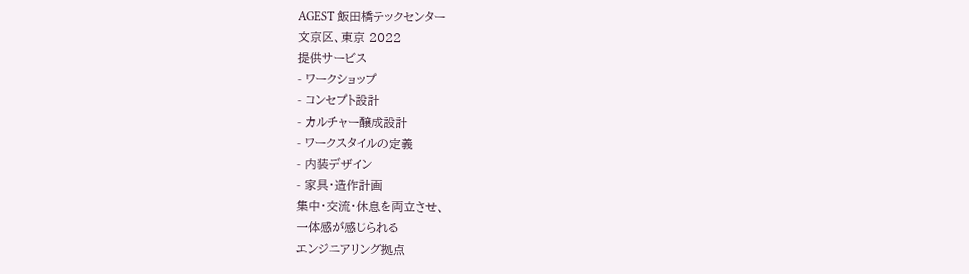AGEST 飯田橋テックセンター
文京区、東京 2022
提供サービス
- ワークショップ
- コンセプト設計
- カルチャー醸成設計
- ワークスタイルの定義
- 内装デザイン
- 家具・造作計画
集中・交流・休息を両立させ、
一体感が感じられる
エンジニアリング拠点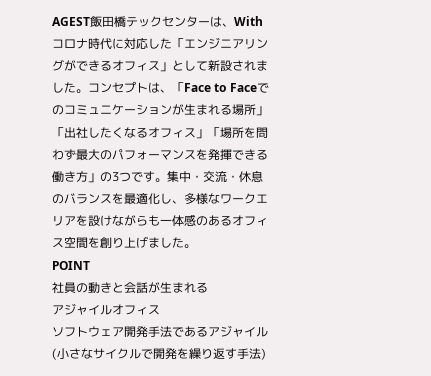AGEST飯田橋テックセンターは、Withコロナ時代に対応した「エンジニアリングができるオフィス」として新設されました。コンセプトは、「Face to Faceでのコミュニケーションが生まれる場所」「出社したくなるオフィス」「場所を問わず最大のパフォーマンスを発揮できる働き方」の3つです。集中・交流・休息のバランスを最適化し、多様なワークエリアを設けながらも一体感のあるオフィス空間を創り上げました。
POINT
社員の動きと会話が生まれる
アジャイルオフィス
ソフトウェア開発手法であるアジャイル(小さなサイクルで開発を繰り返す手法)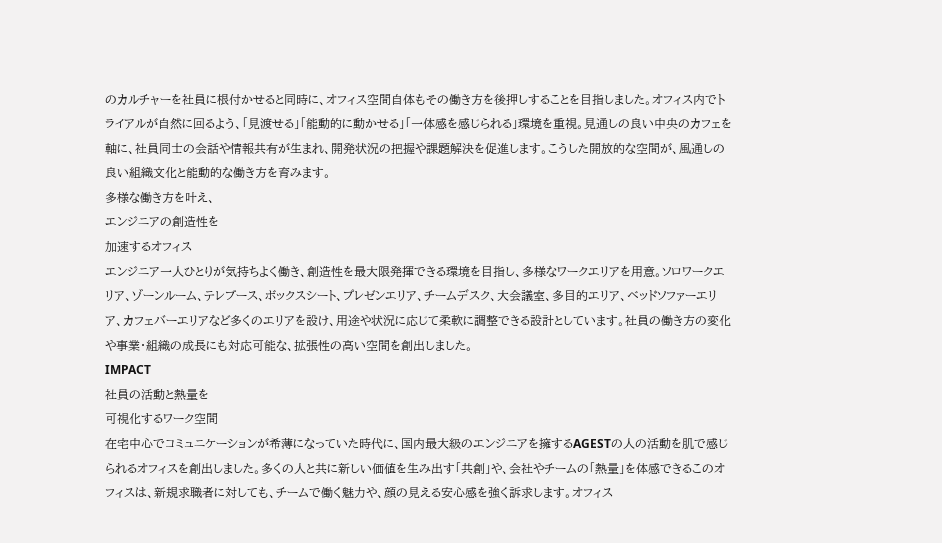のカルチャーを社員に根付かせると同時に、オフィス空間自体もその働き方を後押しすることを目指しました。オフィス内でトライアルが自然に回るよう、「見渡せる」「能動的に動かせる」「一体感を感じられる」環境を重視。見通しの良い中央のカフェを軸に、社員同士の会話や情報共有が生まれ、開発状況の把握や課題解決を促進します。こうした開放的な空間が、風通しの良い組織文化と能動的な働き方を育みます。
多様な働き方を叶え、
エンジニアの創造性を
加速するオフィス
エンジニア一人ひとりが気持ちよく働き、創造性を最大限発揮できる環境を目指し、多様なワークエリアを用意。ソロワークエリア、ゾーンルーム、テレブース、ボックスシート、プレゼンエリア、チームデスク、大会議室、多目的エリア、ベッドソファーエリア、カフェバーエリアなど多くのエリアを設け、用途や状況に応じて柔軟に調整できる設計としています。社員の働き方の変化や事業・組織の成長にも対応可能な、拡張性の高い空間を創出しました。
IMPACT
社員の活動と熱量を
可視化するワーク空間
在宅中心でコミュニケーションが希薄になっていた時代に、国内最大級のエンジニアを擁するAGESTの人の活動を肌で感じられるオフィスを創出しました。多くの人と共に新しい価値を生み出す「共創」や、会社やチームの「熱量」を体感できるこのオフィスは、新規求職者に対しても、チームで働く魅力や、顔の見える安心感を強く訴求します。オフィス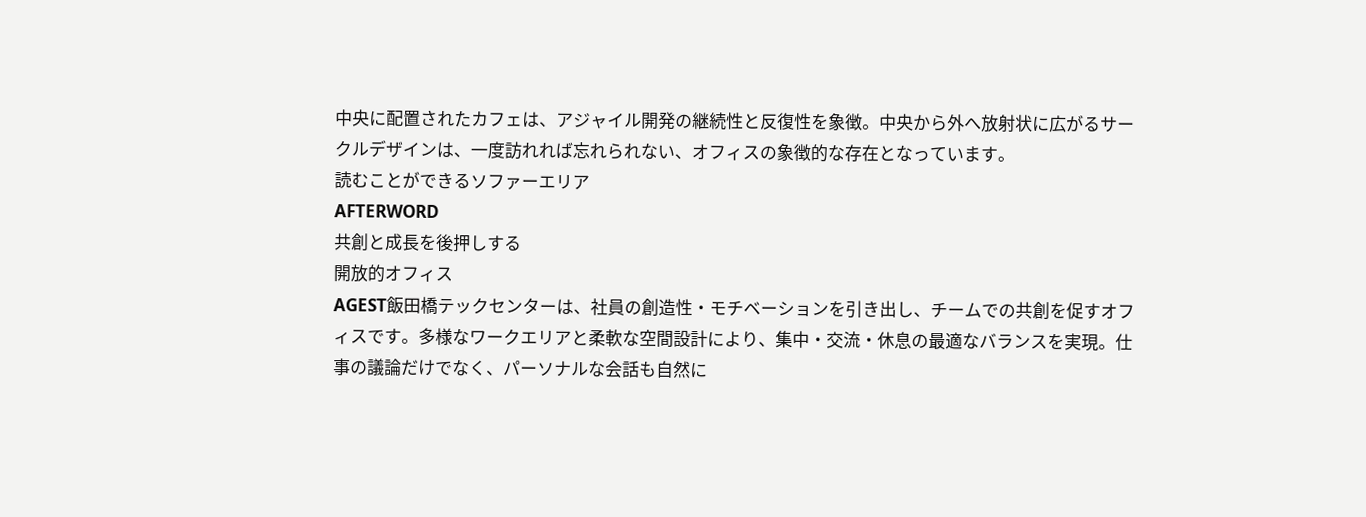中央に配置されたカフェは、アジャイル開発の継続性と反復性を象徴。中央から外へ放射状に広がるサークルデザインは、一度訪れれば忘れられない、オフィスの象徴的な存在となっています。
読むことができるソファーエリア
AFTERWORD
共創と成長を後押しする
開放的オフィス
AGEST飯田橋テックセンターは、社員の創造性・モチベーションを引き出し、チームでの共創を促すオフィスです。多様なワークエリアと柔軟な空間設計により、集中・交流・休息の最適なバランスを実現。仕事の議論だけでなく、パーソナルな会話も自然に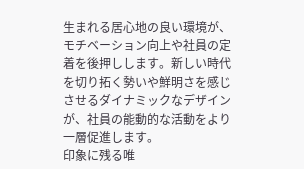生まれる居心地の良い環境が、モチベーション向上や社員の定着を後押しします。新しい時代を切り拓く勢いや鮮明さを感じさせるダイナミックなデザインが、社員の能動的な活動をより一層促進します。
印象に残る唯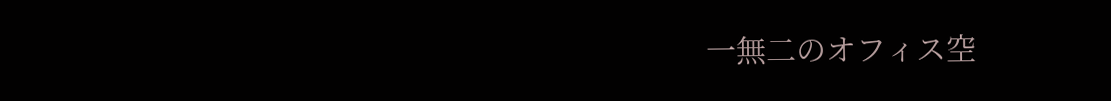一無二のオフィス空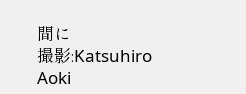間に
撮影:Katsuhiro Aoki